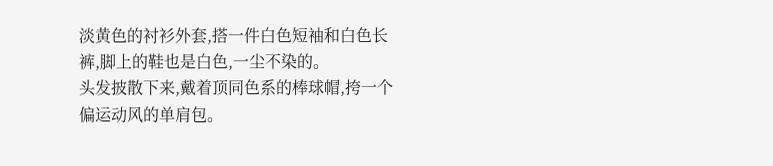淡黄色的衬衫外套,搭一件白色短袖和白色长裤,脚上的鞋也是白色,一尘不染的。
头发披散下来,戴着顶同色系的棒球帽,挎一个偏运动风的单肩包。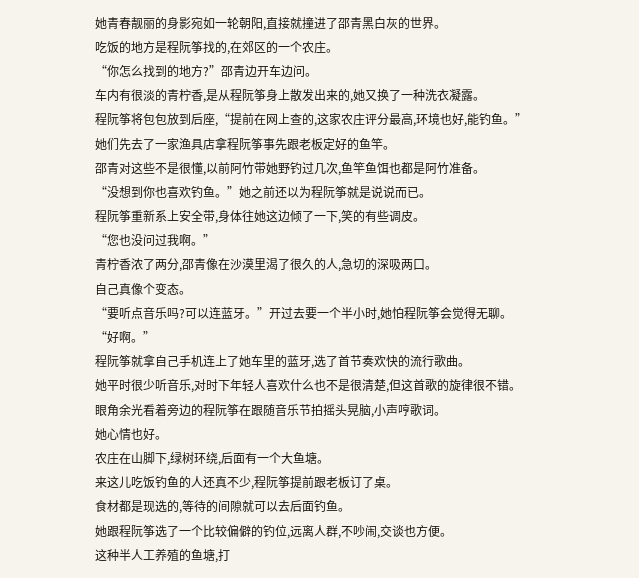她青春靓丽的身影宛如一轮朝阳,直接就撞进了邵青黑白灰的世界。
吃饭的地方是程阮筝找的,在郊区的一个农庄。
“你怎么找到的地方?”邵青边开车边问。
车内有很淡的青柠香,是从程阮筝身上散发出来的,她又换了一种洗衣凝露。
程阮筝将包包放到后座,“提前在网上查的,这家农庄评分最高,环境也好,能钓鱼。”
她们先去了一家渔具店拿程阮筝事先跟老板定好的鱼竿。
邵青对这些不是很懂,以前阿竹带她野钓过几次,鱼竿鱼饵也都是阿竹准备。
“没想到你也喜欢钓鱼。”她之前还以为程阮筝就是说说而已。
程阮筝重新系上安全带,身体往她这边倾了一下,笑的有些调皮。
“您也没问过我啊。”
青柠香浓了两分,邵青像在沙漠里渴了很久的人,急切的深吸两口。
自己真像个变态。
“要听点音乐吗?可以连蓝牙。”开过去要一个半小时,她怕程阮筝会觉得无聊。
“好啊。”
程阮筝就拿自己手机连上了她车里的蓝牙,选了首节奏欢快的流行歌曲。
她平时很少听音乐,对时下年轻人喜欢什么也不是很清楚,但这首歌的旋律很不错。
眼角余光看着旁边的程阮筝在跟随音乐节拍摇头晃脑,小声哼歌词。
她心情也好。
农庄在山脚下,绿树环绕,后面有一个大鱼塘。
来这儿吃饭钓鱼的人还真不少,程阮筝提前跟老板订了桌。
食材都是现选的,等待的间隙就可以去后面钓鱼。
她跟程阮筝选了一个比较偏僻的钓位,远离人群,不吵闹,交谈也方便。
这种半人工养殖的鱼塘,打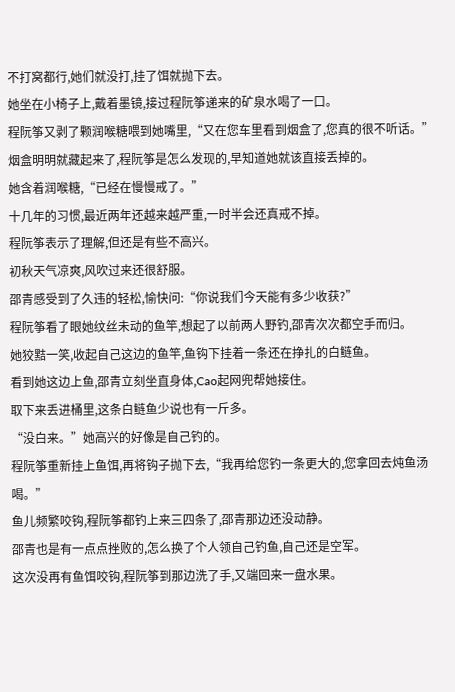不打窝都行,她们就没打,挂了饵就抛下去。
她坐在小椅子上,戴着墨镜,接过程阮筝递来的矿泉水喝了一口。
程阮筝又剥了颗润喉糖喂到她嘴里,“又在您车里看到烟盒了,您真的很不听话。”
烟盒明明就藏起来了,程阮筝是怎么发现的,早知道她就该直接丢掉的。
她含着润喉糖,“已经在慢慢戒了。”
十几年的习惯,最近两年还越来越严重,一时半会还真戒不掉。
程阮筝表示了理解,但还是有些不高兴。
初秋天气凉爽,风吹过来还很舒服。
邵青感受到了久违的轻松,愉快问:“你说我们今天能有多少收获?”
程阮筝看了眼她纹丝未动的鱼竿,想起了以前两人野钓,邵青次次都空手而归。
她狡黠一笑,收起自己这边的鱼竿,鱼钩下挂着一条还在挣扎的白鲢鱼。
看到她这边上鱼,邵青立刻坐直身体,Cao起网兜帮她接住。
取下来丢进桶里,这条白鲢鱼少说也有一斤多。
“没白来。”她高兴的好像是自己钓的。
程阮筝重新挂上鱼饵,再将钩子抛下去,“我再给您钓一条更大的,您拿回去炖鱼汤喝。”
鱼儿频繁咬钩,程阮筝都钓上来三四条了,邵青那边还没动静。
邵青也是有一点点挫败的,怎么换了个人领自己钓鱼,自己还是空军。
这次没再有鱼饵咬钩,程阮筝到那边洗了手,又端回来一盘水果。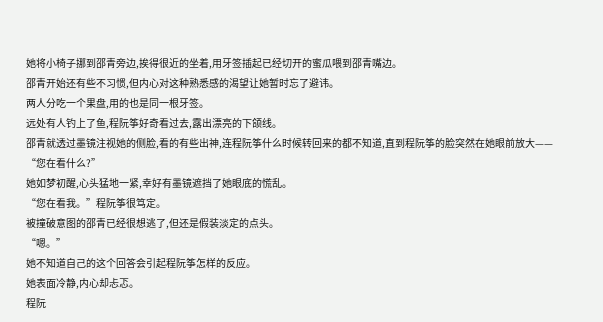她将小椅子挪到邵青旁边,挨得很近的坐着,用牙签插起已经切开的蜜瓜喂到邵青嘴边。
邵青开始还有些不习惯,但内心对这种熟悉感的渴望让她暂时忘了避讳。
两人分吃一个果盘,用的也是同一根牙签。
远处有人钓上了鱼,程阮筝好奇看过去,露出漂亮的下颌线。
邵青就透过墨镜注视她的侧脸,看的有些出神,连程阮筝什么时候转回来的都不知道,直到程阮筝的脸突然在她眼前放大——
“您在看什么?”
她如梦初醒,心头猛地一紧,幸好有墨镜遮挡了她眼底的慌乱。
“您在看我。”程阮筝很笃定。
被撞破意图的邵青已经很想逃了,但还是假装淡定的点头。
“嗯。”
她不知道自己的这个回答会引起程阮筝怎样的反应。
她表面冷静,内心却忐忑。
程阮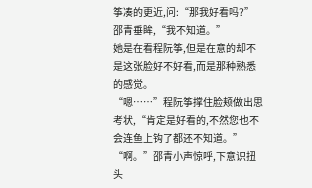筝凑的更近,问:“那我好看吗?”
邵青垂眸,“我不知道。”
她是在看程阮筝,但是在意的却不是这张脸好不好看,而是那种熟悉的感觉。
“嗯……”程阮筝撑住脸颊做出思考状,“肯定是好看的,不然您也不会连鱼上钩了都还不知道。”
“啊。”邵青小声惊呼,下意识扭头